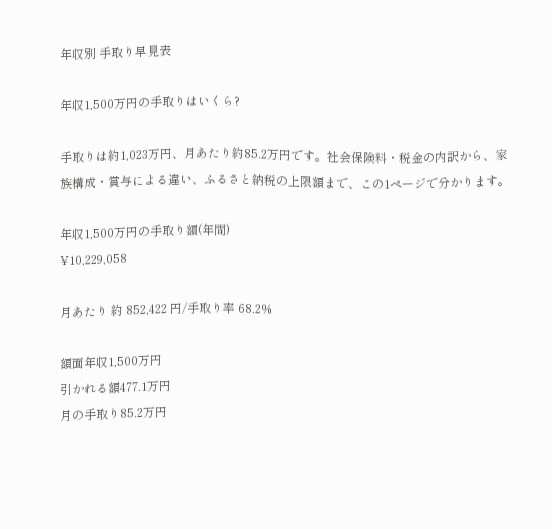年収別 手取り早見表

年収1,500万円の手取りはいくら?

手取りは約1,023万円、月あたり約85.2万円です。社会保険料・税金の内訳から、家族構成・賞与による違い、ふるさと納税の上限額まで、この1ページで分かります。

年収1,500万円の手取り額(年間)
¥10,229,058

月あたり 約 852,422 円/手取り率 68.2%

額面年収1,500万円
引かれる額477.1万円
月の手取り85.2万円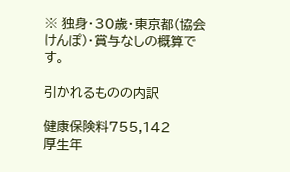※ 独身・30歳・東京都(協会けんぽ)・賞与なしの概算です。

引かれるものの内訳

健康保険料755,142
厚生年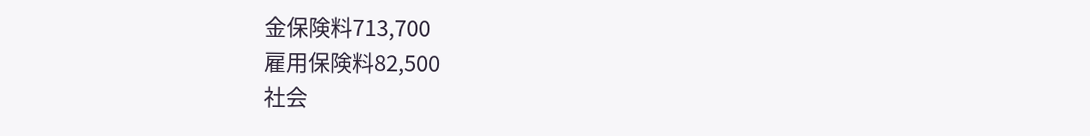金保険料713,700
雇用保険料82,500
社会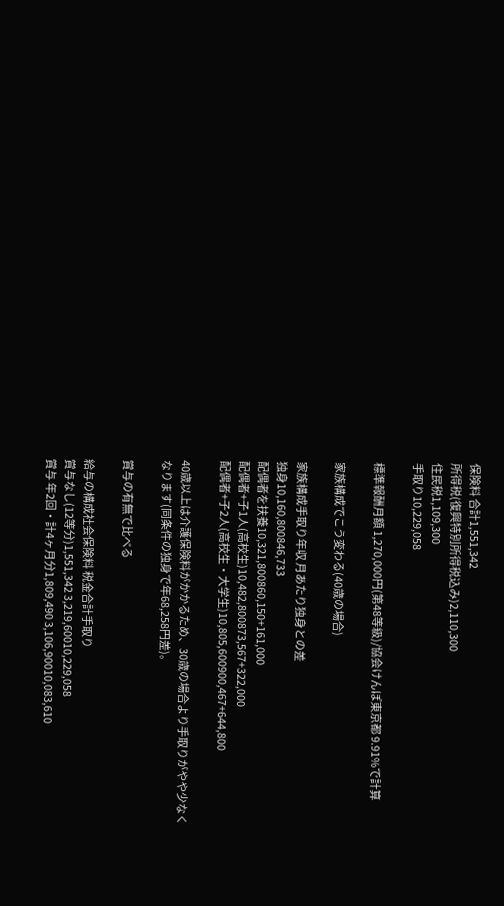保険料 合計1,551,342
所得税(復興特別所得税込み)2,110,300
住民税1,109,300
手取り10,229,058

標準報酬月額 1,270,000円(第48等級)/協会けんぽ東京都 9.91%で計算

家族構成でこう変わる(40歳の場合)

家族構成手取り年収 月あたり独身との差
独身10,160,800846,733
配偶者を扶養10,321,800860,150+161,000
配偶者+子1人(高校生)10,482,800873,567+322,000
配偶者+子2人(高校生・大学生)10,805,600900,467+644,800

40歳以上は介護保険料がかかるため、30歳の場合より手取りがやや少なくなります(同条件の独身で年68,258円差)。

賞与の有無で比べる

給与の構成社会保険料 税金合計手取り
賞与なし(12等分)1,551,342 3,219,60010,229,058
賞与 年2回・計4ヶ月分1,809,490 3,106,90010,083,610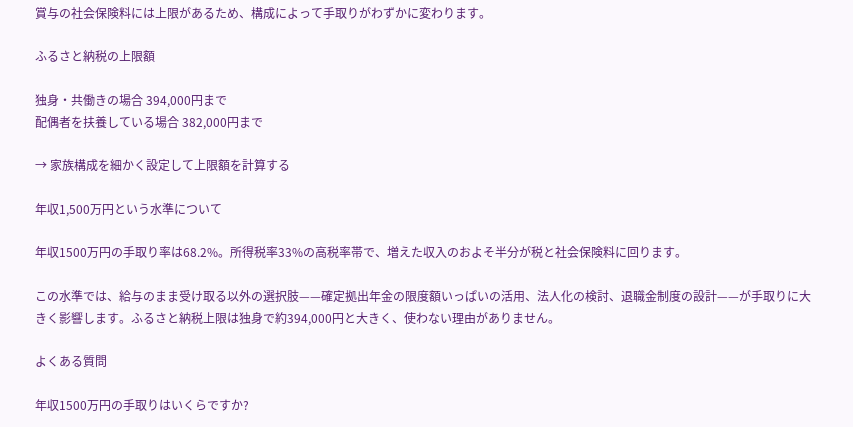賞与の社会保険料には上限があるため、構成によって手取りがわずかに変わります。

ふるさと納税の上限額

独身・共働きの場合 394,000円まで
配偶者を扶養している場合 382,000円まで

→ 家族構成を細かく設定して上限額を計算する

年収1,500万円という水準について

年収1500万円の手取り率は68.2%。所得税率33%の高税率帯で、増えた収入のおよそ半分が税と社会保険料に回ります。

この水準では、給与のまま受け取る以外の選択肢——確定拠出年金の限度額いっぱいの活用、法人化の検討、退職金制度の設計——が手取りに大きく影響します。ふるさと納税上限は独身で約394,000円と大きく、使わない理由がありません。

よくある質問

年収1500万円の手取りはいくらですか?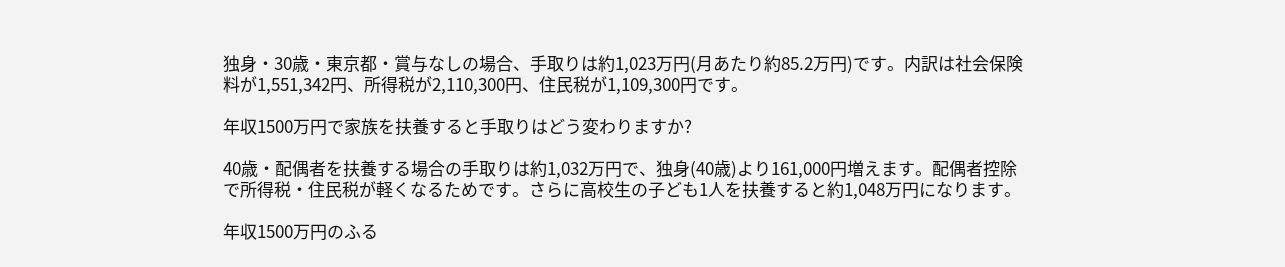独身・30歳・東京都・賞与なしの場合、手取りは約1,023万円(月あたり約85.2万円)です。内訳は社会保険料が1,551,342円、所得税が2,110,300円、住民税が1,109,300円です。

年収1500万円で家族を扶養すると手取りはどう変わりますか?

40歳・配偶者を扶養する場合の手取りは約1,032万円で、独身(40歳)より161,000円増えます。配偶者控除で所得税・住民税が軽くなるためです。さらに高校生の子ども1人を扶養すると約1,048万円になります。

年収1500万円のふる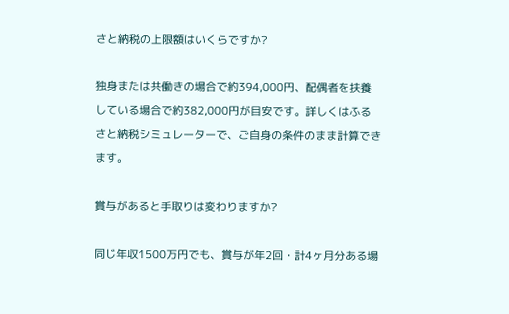さと納税の上限額はいくらですか?

独身または共働きの場合で約394,000円、配偶者を扶養している場合で約382,000円が目安です。詳しくはふるさと納税シミュレーターで、ご自身の条件のまま計算できます。

賞与があると手取りは変わりますか?

同じ年収1500万円でも、賞与が年2回・計4ヶ月分ある場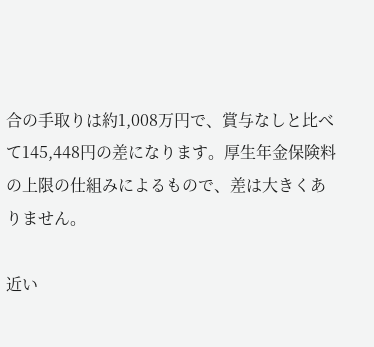合の手取りは約1,008万円で、賞与なしと比べて145,448円の差になります。厚生年金保険料の上限の仕組みによるもので、差は大きくありません。

近い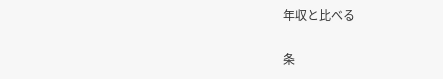年収と比べる

条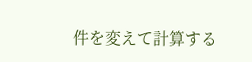件を変えて計算する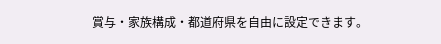賞与・家族構成・都道府県を自由に設定できます。